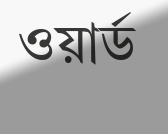ওয়ার্ড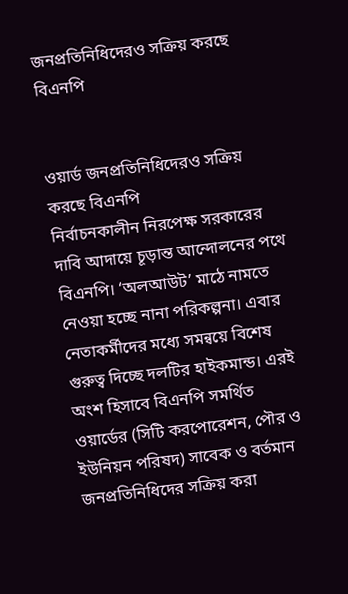জনপ্রতিনিধিদেরও সক্রিয় করছে বিএনপি


ওয়ার্ড জনপ্রতিনিধিদেরও সক্রিয় করছে বিএনপি
নির্বাচনকালীন নিরপেক্ষ সরকারের দাবি আদায়ে চূড়ান্ত আন্দোলনের পথে বিএনপি। ‘অলআউট’ মাঠে নামতে নেওয়া হচ্ছে নানা পরিকল্পনা। এবার নেতাকর্মীদের মধ্যে সমন্বয়ে বিশেষ গুরুত্ব দিচ্ছে দলটির হাইকমান্ড। এরই অংশ হিসাবে বিএনপি সমর্থিত ওয়ার্ডের (সিটি করপোরেশন, পৌর ও ইউনিয়ন পরিষদ) সাবেক ও বর্তমান জনপ্রতিনিধিদের সক্রিয় করা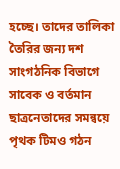হচ্ছে। তাদের তালিকা তৈরির জন্য দশ সাংগঠনিক বিভাগে সাবেক ও বর্তমান ছাত্রনেতাদের সমন্বয়ে পৃথক টিমও গঠন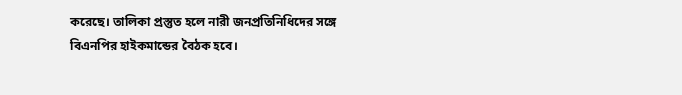করেছে। তালিকা প্রস্তুত হলে নারী জনপ্রতিনিধিদের সঙ্গে বিএনপির হাইকমান্ডের বৈঠক হবে।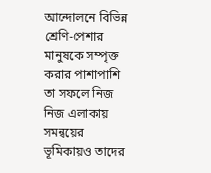আন্দোলনে বিভিন্ন শ্রেণি-পেশার মানুষকে সম্পৃক্ত করার পাশাপাশি তা সফলে নিজ নিজ এলাকায় সমন্বয়ের ভূমিকায়ও তাদের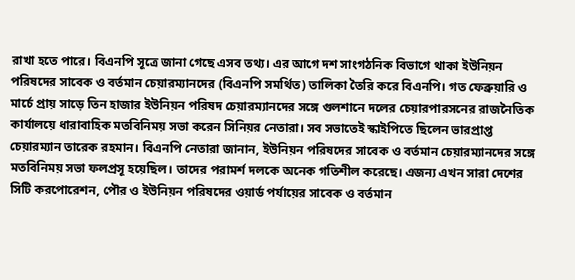রাখা হতে পারে। বিএনপি সূত্রে জানা গেছে এসব তথ্য। এর আগে দশ সাংগঠনিক বিভাগে থাকা ইউনিয়ন পরিষদের সাবেক ও বর্তমান চেয়ারম্যানদের (বিএনপি সমর্থিত) তালিকা তৈরি করে বিএনপি। গত ফেব্রুয়ারি ও মার্চে প্রায় সাড়ে তিন হাজার ইউনিয়ন পরিষদ চেয়ারম্যানদের সঙ্গে গুলশানে দলের চেয়ারপারসনের রাজনৈতিক কার্যালয়ে ধারাবাহিক মতবিনিময় সভা করেন সিনিয়র নেতারা। সব সভাতেই স্কাইপিতে ছিলেন ভারপ্রাপ্ত চেয়ারম্যান তারেক রহমান। বিএনপি নেতারা জানান, ইউনিয়ন পরিষদের সাবেক ও বর্তমান চেয়ারম্যানদের সঙ্গে মতবিনিময় সভা ফলপ্রসূ হয়েছিল। তাদের পরামর্শ দলকে অনেক গতিশীল করেছে। এজন্য এখন সারা দেশের সিটি করপোরেশন, পৌর ও ইউনিয়ন পরিষদের ওয়ার্ড পর্যায়ের সাবেক ও বর্তমান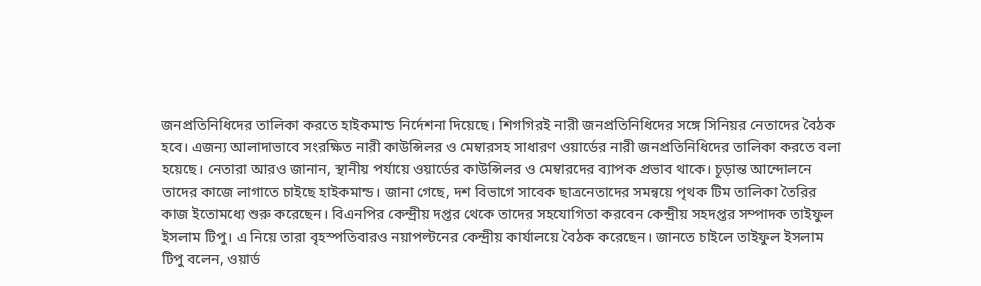জনপ্রতিনিধিদের তালিকা করতে হাইকমান্ড নির্দেশনা দিয়েছে। শিগগিরই নারী জনপ্রতিনিধিদের সঙ্গে সিনিয়র নেতাদের বৈঠক হবে। এজন্য আলাদাভাবে সংরক্ষিত নারী কাউন্সিলর ও মেম্বারসহ সাধারণ ওয়ার্ডের নারী জনপ্রতিনিধিদের তালিকা করতে বলা হয়েছে। নেতারা আরও জানান, স্থানীয় পর্যায়ে ওয়ার্ডের কাউন্সিলর ও মেম্বারদের ব্যাপক প্রভাব থাকে। চূড়ান্ত আন্দোলনে তাদের কাজে লাগাতে চাইছে হাইকমান্ড। জানা গেছে, দশ বিভাগে সাবেক ছাত্রনেতাদের সমন্বয়ে পৃথক টিম তালিকা তৈরির কাজ ইতোমধ্যে শুরু করেছেন। বিএনপির কেন্দ্রীয় দপ্তর থেকে তাদের সহযোগিতা করবেন কেন্দ্রীয় সহদপ্তর সম্পাদক তাইফুল ইসলাম টিপু। এ নিয়ে তারা বৃহস্পতিবারও নয়াপল্টনের কেন্দ্রীয় কার্যালয়ে বৈঠক করেছেন। জানতে চাইলে তাইফুল ইসলাম টিপু বলেন, ওয়ার্ড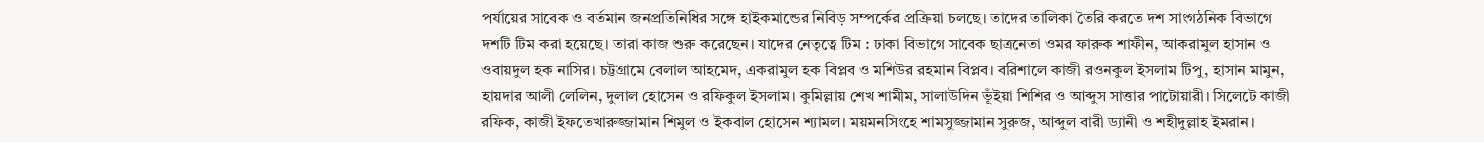পর্যায়ের সাবেক ও বর্তমান জনপ্রতিনিধির সঙ্গে হাইকমান্ডের নিবিড় সম্পর্কের প্রক্রিয়া চলছে। তাদের তালিকা তৈরি করতে দশ সাংগঠনিক বিভাগে দশটি টিম করা হয়েছে। তারা কাজ শুরু করেছেন। যাদের নেতৃত্বে টিম : ঢাকা বিভাগে সাবেক ছাত্রনেতা ওমর ফারুক শাফীন, আকরামুল হাসান ও ওবায়দুল হক নাসির। চট্টগ্রামে বেলাল আহমেদ, একরামুল হক বিপ্লব ও মশিউর রহমান বিপ্লব। বরিশালে কাজী রওনকুল ইসলাম টিপু, হাসান মামুন, হায়দার আলী লেলিন, দুলাল হোসেন ও রফিকুল ইসলাম। কুমিল্লায় শেখ শামীম, সালাউদিন ভূঁইয়া শিশির ও আব্দুস সাত্তার পাটোয়ারী। সিলেটে কাজী রফিক, কাজী ইফতেখারুজ্জামান শিমুল ও ইকবাল হোসেন শ্যামল। ময়মনসিংহে শামসুজ্জামান সুরুজ, আব্দুল বারী ড্যানী ও শহীদুল্লাহ ইমরান।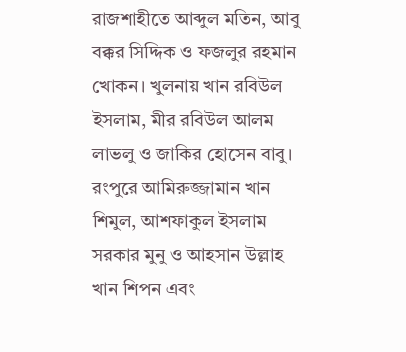রাজশাহীতে আব্দুল মতিন, আবু বক্কর সিদ্দিক ও ফজলুর রহমান খোকন। খুলনায় খান রবিউল ইসলাম, মীর রবিউল আলম লাভলু ও জাকির হোসেন বাবু। রংপুরে আমিরুজ্জামান খান শিমুল, আশফাকুল ইসলাম সরকার মুনু ও আহসান উল্লাহ খান শিপন এবং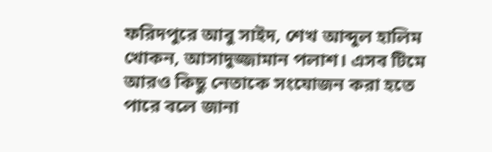ফরিদপুরে আবু সাইদ, শেখ আব্দুল হালিম খোকন, আসাদুজ্জামান পলাশ। এসব টিমে আরও কিছু নেতাকে সংযোজন করা হতে পারে বলে জানা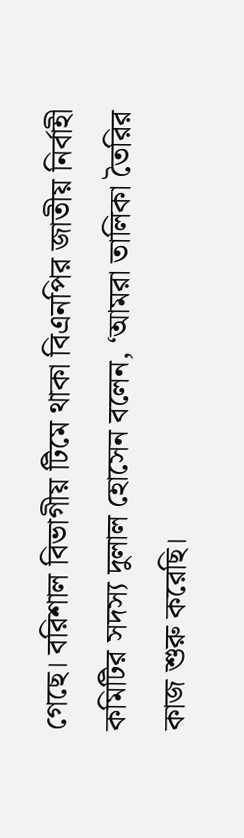গেছে। বরিশাল বিভাগীয় টিমে থাকা বিএনপির জাতীয় নির্বাহী কমিটির সদস্য দুলাল হোসেন বলেন, ‘আমরা তালিকা তৈরির কাজ শুরু করেছি।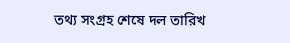তথ্য সংগ্রহ শেষে দল তারিখ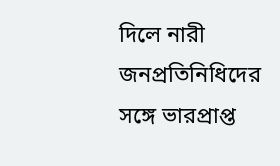দিলে নারী জনপ্রতিনিধিদের সঙ্গে ভারপ্রাপ্ত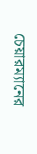চেয়ারম্যানের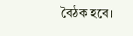বৈঠক হবে।